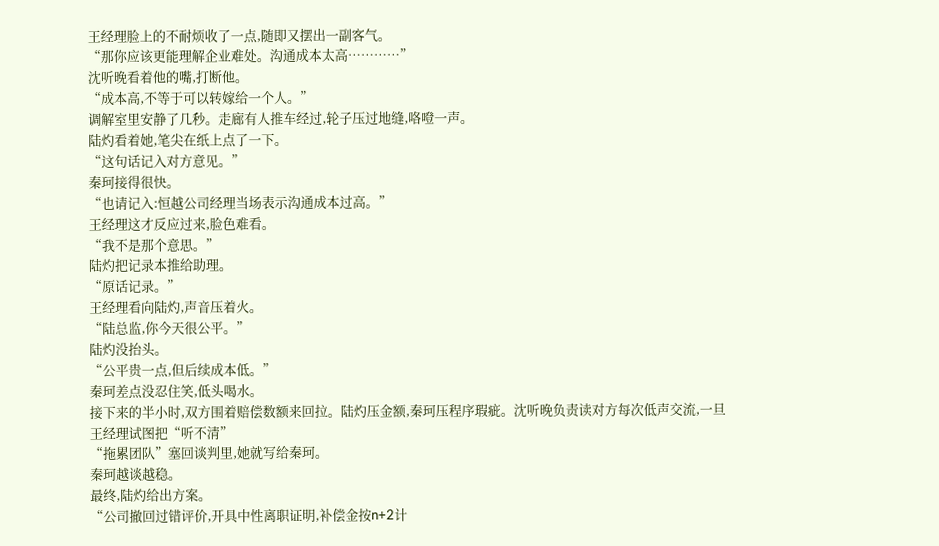王经理脸上的不耐烦收了一点,随即又摆出一副客气。
“那你应该更能理解企业难处。沟通成本太高…………”
沈听晚看着他的嘴,打断他。
“成本高,不等于可以转嫁给一个人。”
调解室里安静了几秒。走廊有人推车经过,轮子压过地缝,咯噔一声。
陆灼看着她,笔尖在纸上点了一下。
“这句话记入对方意见。”
秦珂接得很快。
“也请记入:恒越公司经理当场表示沟通成本过高。”
王经理这才反应过来,脸色难看。
“我不是那个意思。”
陆灼把记录本推给助理。
“原话记录。”
王经理看向陆灼,声音压着火。
“陆总监,你今天很公平。”
陆灼没抬头。
“公平贵一点,但后续成本低。”
秦珂差点没忍住笑,低头喝水。
接下来的半小时,双方围着赔偿数额来回拉。陆灼压金额,秦珂压程序瑕疵。沈听晚负责读对方每次低声交流,一旦王经理试图把“听不清”
“拖累团队”塞回谈判里,她就写给秦珂。
秦珂越谈越稳。
最终,陆灼给出方案。
“公司撤回过错评价,开具中性离职证明,补偿金按n+2计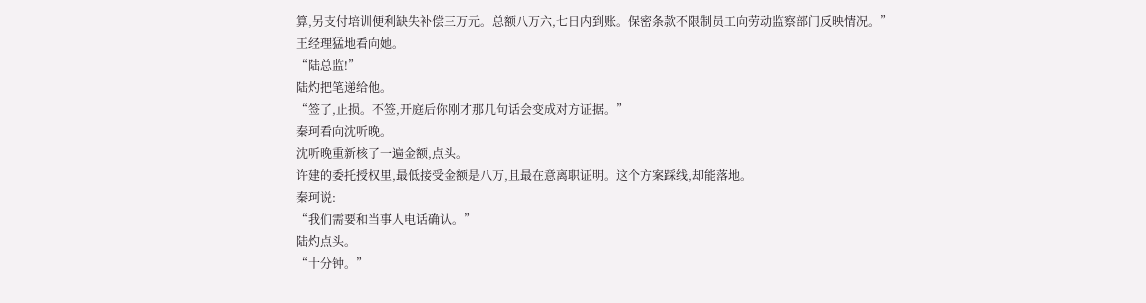算,另支付培训便利缺失补偿三万元。总额八万六,七日内到账。保密条款不限制员工向劳动监察部门反映情况。”
王经理猛地看向她。
“陆总监!”
陆灼把笔递给他。
“签了,止损。不签,开庭后你刚才那几句话会变成对方证据。”
秦珂看向沈听晚。
沈听晚重新核了一遍金额,点头。
许建的委托授权里,最低接受金额是八万,且最在意离职证明。这个方案踩线,却能落地。
秦珂说:
“我们需要和当事人电话确认。”
陆灼点头。
“十分钟。”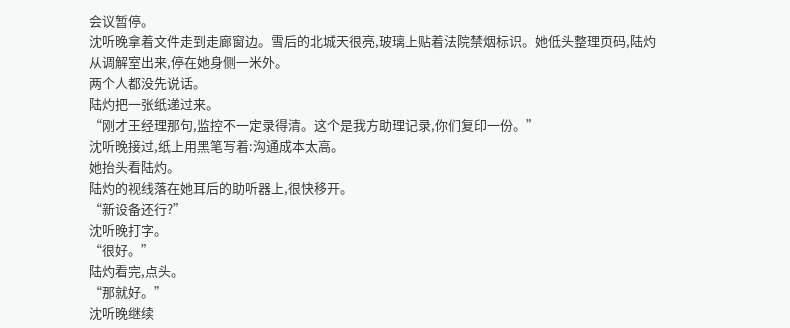会议暂停。
沈听晚拿着文件走到走廊窗边。雪后的北城天很亮,玻璃上贴着法院禁烟标识。她低头整理页码,陆灼从调解室出来,停在她身侧一米外。
两个人都没先说话。
陆灼把一张纸递过来。
“刚才王经理那句,监控不一定录得清。这个是我方助理记录,你们复印一份。”
沈听晚接过,纸上用黑笔写着:沟通成本太高。
她抬头看陆灼。
陆灼的视线落在她耳后的助听器上,很快移开。
“新设备还行?”
沈听晚打字。
“很好。”
陆灼看完,点头。
“那就好。”
沈听晚继续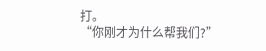打。
“你刚才为什么帮我们?”